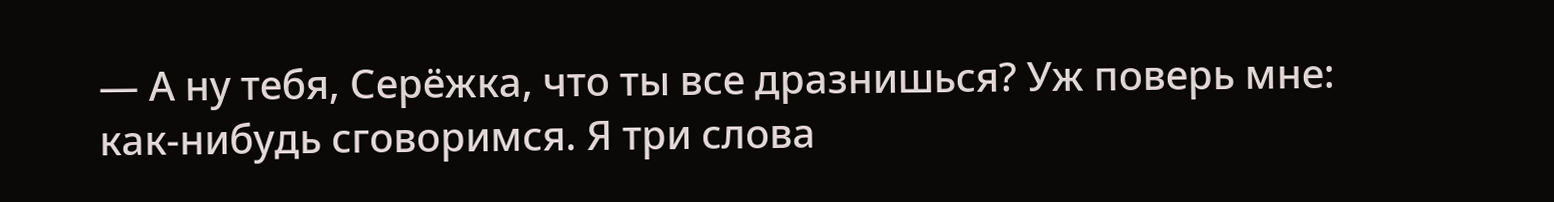— А ну тебя, Серёжка, что ты все дразнишься? Уж поверь мне: как-нибудь сговоримся. Я три слова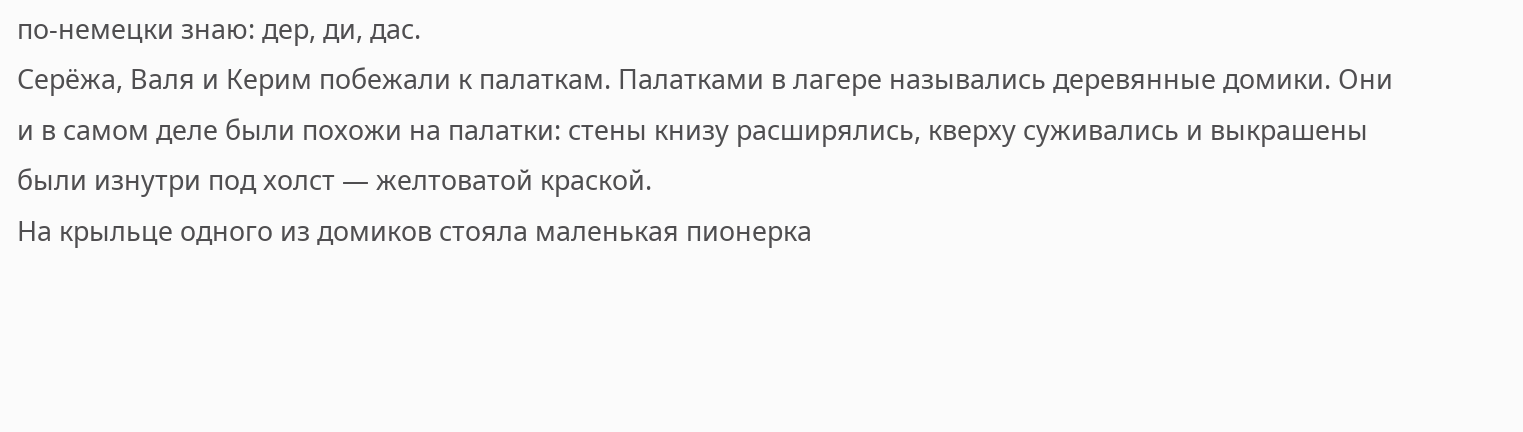по-немецки знаю: дер, ди, дас.
Серёжа, Валя и Керим побежали к палаткам. Палатками в лагере назывались деревянные домики. Они и в самом деле были похожи на палатки: стены книзу расширялись, кверху суживались и выкрашены были изнутри под холст — желтоватой краской.
На крыльце одного из домиков стояла маленькая пионерка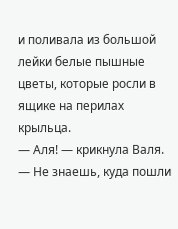и поливала из большой лейки белые пышные цветы, которые росли в ящике на перилах крыльца.
— Аля! — крикнула Валя. — Не знаешь, куда пошли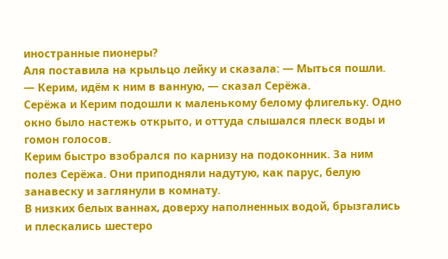иностранные пионеры?
Аля поставила на крыльцо лейку и сказала: — Мыться пошли.
— Керим, идём к ним в ванную, — сказал Серёжа.
Серёжа и Керим подошли к маленькому белому флигельку. Одно окно было настежь открыто, и оттуда слышался плеск воды и гомон голосов.
Керим быстро взобрался по карнизу на подоконник. За ним полез Серёжа. Они приподняли надутую, как парус, белую занавеску и заглянули в комнату.
В низких белых ваннах, доверху наполненных водой, брызгались и плескались шестеро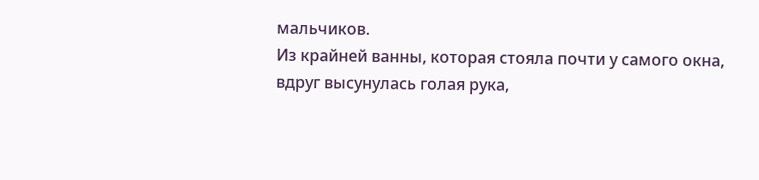мальчиков.
Из крайней ванны, которая стояла почти у самого окна, вдруг высунулась голая рука,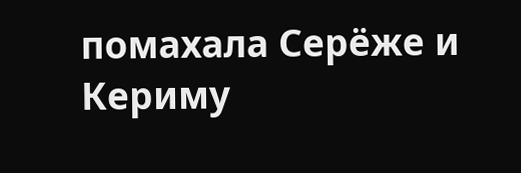помахала Серёже и Кериму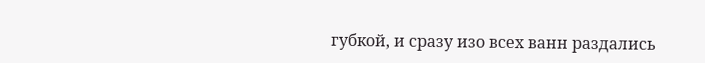губкой, и сразу изо всех ванн раздались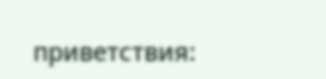приветствия: